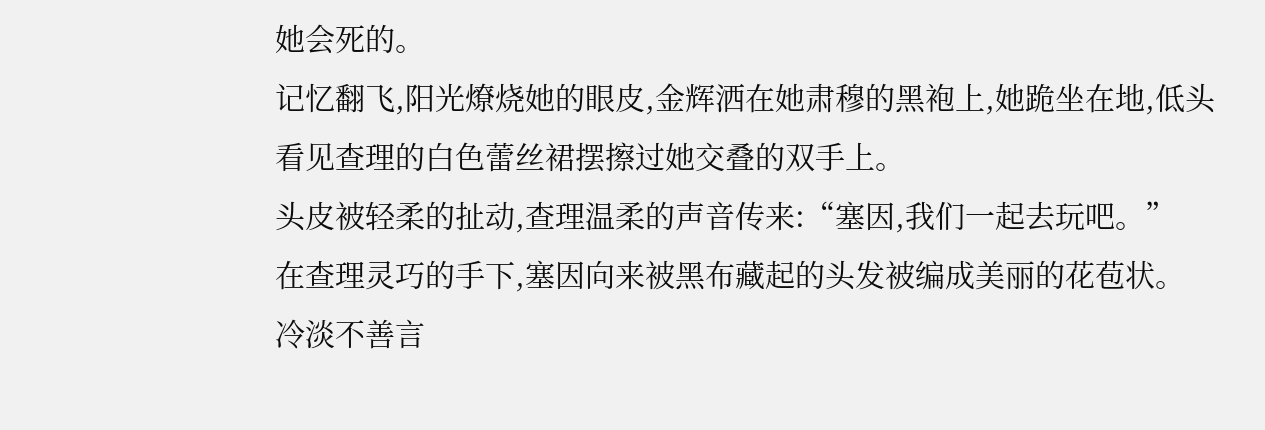她会死的。
记忆翻飞,阳光燎烧她的眼皮,金辉洒在她肃穆的黑袍上,她跪坐在地,低头看见查理的白色蕾丝裙摆擦过她交叠的双手上。
头皮被轻柔的扯动,查理温柔的声音传来:“塞因,我们一起去玩吧。”
在查理灵巧的手下,塞因向来被黑布藏起的头发被编成美丽的花苞状。
冷淡不善言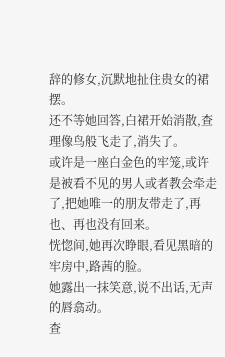辞的修女,沉默地扯住贵女的裙摆。
还不等她回答,白裙开始消散,查理像鸟般飞走了,消失了。
或许是一座白金色的牢笼,或许是被看不见的男人或者教会牵走了,把她唯一的朋友带走了,再也、再也没有回来。
恍惚间,她再次睁眼,看见黑暗的牢房中,路茜的脸。
她露出一抹笑意,说不出话,无声的唇翕动。
查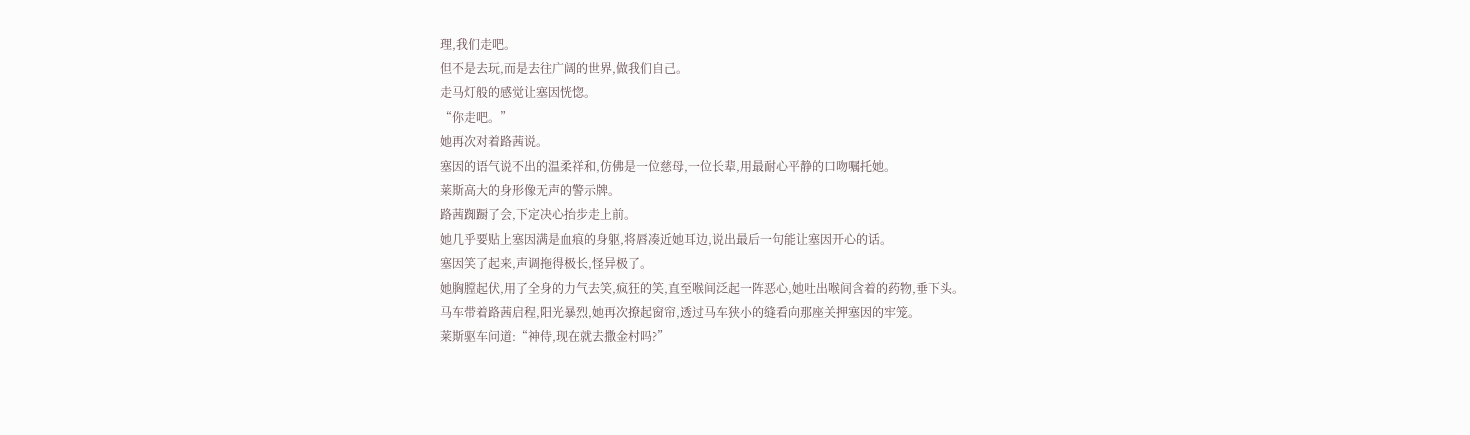理,我们走吧。
但不是去玩,而是去往广阔的世界,做我们自己。
走马灯般的感觉让塞因恍惚。
“你走吧。”
她再次对着路茜说。
塞因的语气说不出的温柔祥和,仿佛是一位慈母,一位长辈,用最耐心平静的口吻嘱托她。
莱斯高大的身形像无声的警示牌。
路茜踟蹰了会,下定决心抬步走上前。
她几乎要贴上塞因满是血痕的身躯,将唇凑近她耳边,说出最后一句能让塞因开心的话。
塞因笑了起来,声调拖得极长,怪异极了。
她胸膛起伏,用了全身的力气去笑,疯狂的笑,直至喉间泛起一阵恶心,她吐出喉间含着的药物,垂下头。
马车带着路茜启程,阳光暴烈,她再次撩起窗帘,透过马车狭小的缝看向那座关押塞因的牢笼。
莱斯驱车问道:“神侍,现在就去撒金村吗?”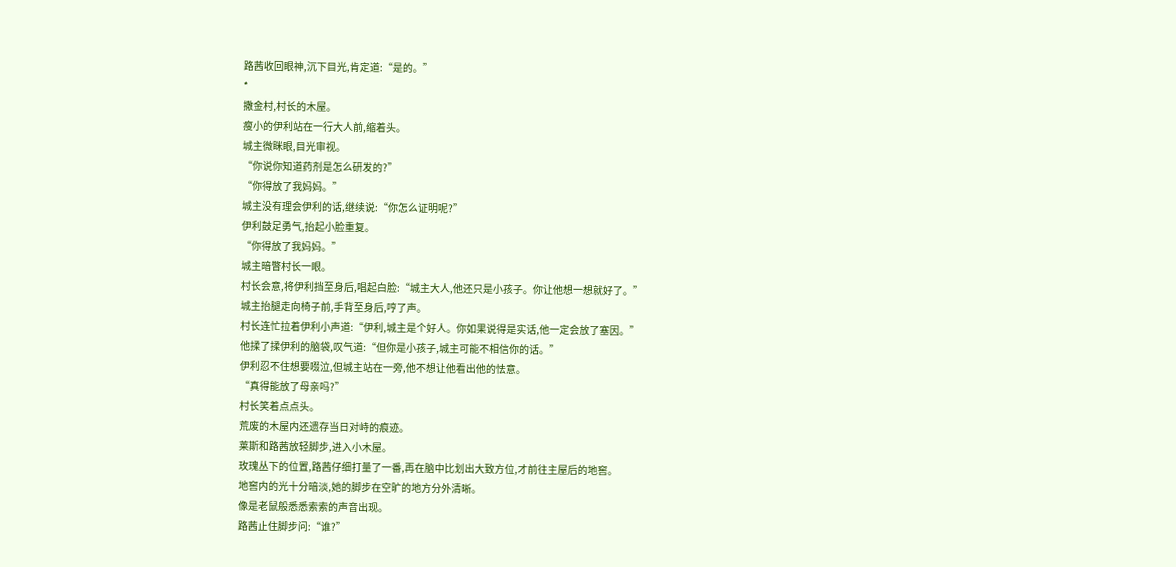路茜收回眼神,沉下目光,肯定道:“是的。”
*
撒金村,村长的木屋。
瘦小的伊利站在一行大人前,缩着头。
城主微眯眼,目光审视。
“你说你知道药剂是怎么研发的?”
“你得放了我妈妈。”
城主没有理会伊利的话,继续说:“你怎么证明呢?”
伊利鼓足勇气,抬起小脸重复。
“你得放了我妈妈。”
城主暗瞥村长一眼。
村长会意,将伊利挡至身后,唱起白脸:“城主大人,他还只是小孩子。你让他想一想就好了。”
城主抬腿走向椅子前,手背至身后,哼了声。
村长连忙拉着伊利小声道:“伊利,城主是个好人。你如果说得是实话,他一定会放了塞因。”
他揉了揉伊利的脑袋,叹气道:“但你是小孩子,城主可能不相信你的话。”
伊利忍不住想要啜泣,但城主站在一旁,他不想让他看出他的怯意。
“真得能放了母亲吗?”
村长笑着点点头。
荒废的木屋内还遗存当日对峙的痕迹。
莱斯和路茜放轻脚步,进入小木屋。
玫瑰丛下的位置,路茜仔细打量了一番,再在脑中比划出大致方位,才前往主屋后的地窖。
地窖内的光十分暗淡,她的脚步在空旷的地方分外清晰。
像是老鼠般悉悉索索的声音出现。
路茜止住脚步问:“谁?”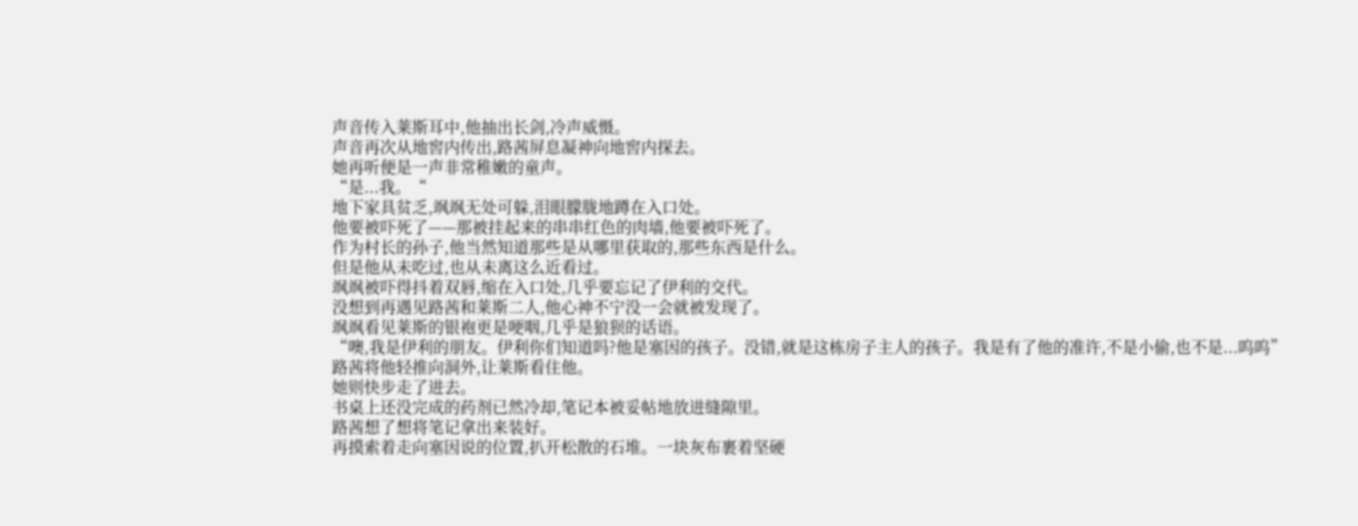声音传入莱斯耳中,他抽出长剑,冷声威慑。
声音再次从地窖内传出,路茜屏息凝神向地窖内探去。
她再听便是一声非常稚嫩的童声。
“是...我。“
地下家具贫乏,飒飒无处可躲,泪眼朦胧地蹲在入口处。
他要被吓死了——那被挂起来的串串红色的肉墙,他要被吓死了。
作为村长的孙子,他当然知道那些是从哪里获取的,那些东西是什么。
但是他从未吃过,也从未离这么近看过。
飒飒被吓得抖着双唇,缩在入口处,几乎要忘记了伊利的交代。
没想到再遇见路茜和莱斯二人,他心神不宁没一会就被发现了。
飒飒看见莱斯的银袍更是哽咽,几乎是狼狈的话语。
“噢,我是伊利的朋友。伊利你们知道吗?他是塞因的孩子。没错,就是这栋房子主人的孩子。我是有了他的准许,不是小偷,也不是...呜呜”
路茜将他轻推向洞外,让莱斯看住他。
她则快步走了进去。
书桌上还没完成的药剂已然冷却,笔记本被妥帖地放进缝隙里。
路茜想了想将笔记拿出来装好。
再摸索着走向塞因说的位置,扒开松散的石堆。一块灰布裹着坚硬